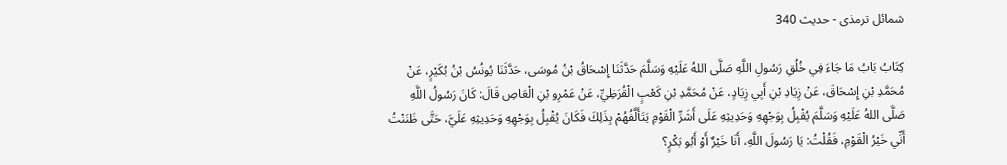شمائل ترمذی - حدیث 340

كِتَابُ بَابُ مَا جَاءَ فِي خُلُقِ رَسُولِ اللَّهِ صَلَّى اللهُ عَلَيْهِ وَسَلَّمَ حَدَّثَنَا إِسْحَاقُ بْنُ مُوسَى، حَدَّثَنَا يُونُسُ بْنُ بُكَيْرٍ، عَنْ مُحَمَّدِ بْنِ إِسْحَاقَ، عَنْ زِيَادِ بْنِ أَبِي زِيَادٍ، عَنْ مُحَمَّدِ بْنِ كَعْبٍ الْقُرَظِيِّ، عَنْ عَمْرِو بْنِ الْعَاصِ قَالَ: كَانَ رَسُولُ اللَّهِ صَلَّى اللهُ عَلَيْهِ وَسَلَّمَ يُقْبِلُ بِوَجْهِهِ وَحَدِيثِهِ عَلَى أَشَرِّ الْقَوْمِ يَتَأَلَّفُهُمْ بِذَلِكَ فَكَانَ يُقْبِلُ بِوَجْهِهِ وَحَدِيثِهِ عَلَيَّ، حَتَّى ظَنَنْتُ أَنِّي خَيْرُ الْقَوْمِ، فَقُلْتُ: يَا رَسُولَ اللَّهِ، أَنَا خَيْرٌ أَوْ أَبُو بَكْرٍ؟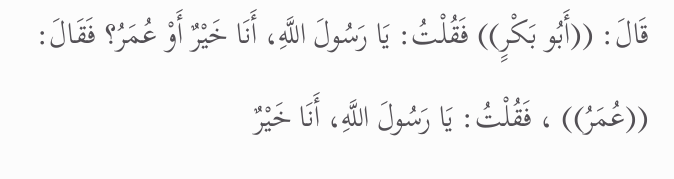قَالَ: ((أَبُو بَكْرٍ)) فَقُلْتُ: يَا رَسُولَ اللَّهِ، أَنَا خَيْرٌ أَوْ عُمَرُ؟ فَقَالَ: ((عُمَرُ)) ، فَقُلْتُ: يَا رَسُولَ اللَّهِ، أَنَا خَيْرٌ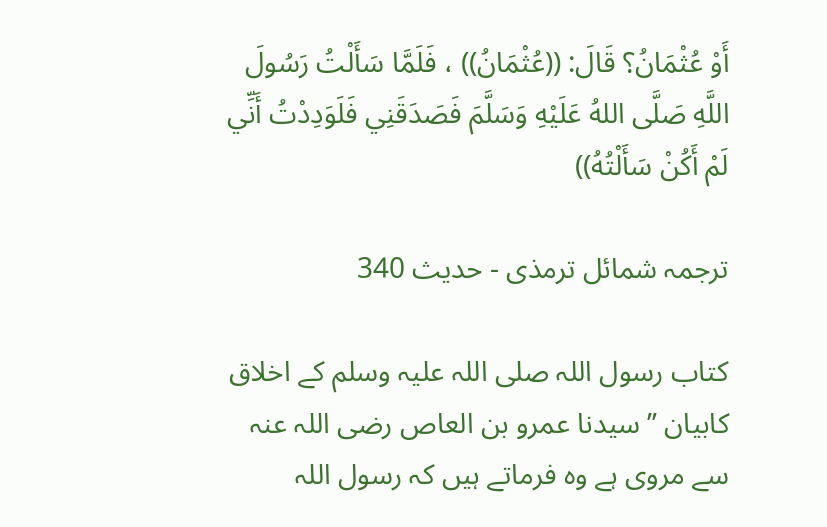أَوْ عُثْمَانُ؟ قَالَ: ((عُثْمَانُ)) ، فَلَمَّا سَأَلْتُ رَسُولَ اللَّهِ صَلَّى اللهُ عَلَيْهِ وَسَلَّمَ فَصَدَقَنِي فَلَوَدِدْتُ أَنِّي لَمْ أَكُنْ سَأَلْتُهُ))

ترجمہ شمائل ترمذی - حدیث 340

کتاب رسول اللہ صلی اللہ علیہ وسلم کے اخلاق کابیان ’’سیدنا عمرو بن العاص رضی اللہ عنہ سے مروی ہے وہ فرماتے ہیں کہ رسول اللہ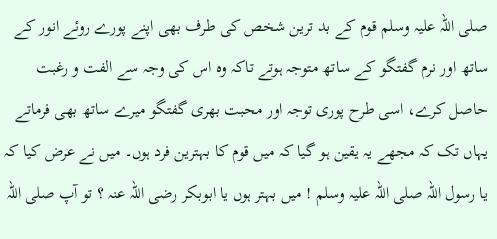صلی اللہ علیہ وسلم قوم کے بد ترین شخص کی طرف بھی اپنے پورے روئے انور کے ساتھ اور نرم گفتگو کے ساتھ متوجہ ہوتے تاکہ وہ اس کی وجہ سے الفت و رغبت حاصل کرے، اسی طرح پوری توجہ اور محبت بھری گفتگو میرے ساتھ بھی فرماتے یہاں تک کہ مجھے یہ یقین ہو گیا کہ میں قوم کا بہترین فرد ہوں۔ میں نے عرض کیا کہ یا رسول اللہ صلی اللہ علیہ وسلم ! میں بہتر ہوں یا ابوبکر رضی اللہ عنہ ؟ تو آپ صلی اللہ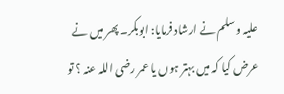علیہ وسلم نے ارشاد فرمایا: ابوبکر۔ پھر میں نے عرض کیا کہ میں بہتر ہوں یا عمر رضی اللہ عنہ ؟ تو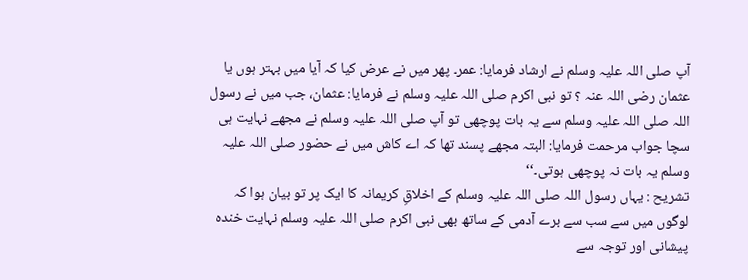آپ صلی اللہ علیہ وسلم نے ارشاد فرمایا: عمر۔ پھر میں نے عرض کیا کہ آیا میں بہتر ہوں یا عثمان رضی اللہ عنہ ؟ تو نبی اکرم صلی اللہ علیہ وسلم نے فرمایا: عثمان، جب میں نے رسول اللہ صلی اللہ علیہ وسلم سے یہ بات پوچھی تو آپ صلی اللہ علیہ وسلم نے مجھے نہایت ہی سچا جواب مرحمت فرمایا: البتہ مجھے پسند تھا کہ اے کاش میں نے حضور صلی اللہ علیہ وسلم یہ بات نہ پوچھی ہوتی۔‘‘
تشریح : یہاں رسول اللہ صلی اللہ علیہ وسلم کے اخلاقِ کریمانہ کا ایک پر تو بیان ہوا کہ لوگوں میں سے سب سے برے آدمی کے ساتھ بھی نبی اکرم صلی اللہ علیہ وسلم نہایت خندہ پیشانی اور توجہ سے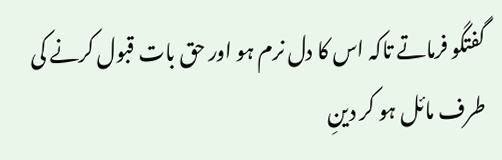گفتگو فرماتے تاکہ اس کا دل نرم ہو اور حق بات قبول کرنے کی طرف مائل ہو کر دینِ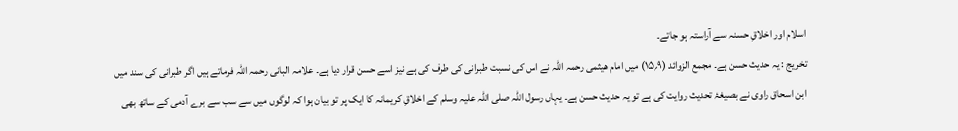اسلام اور اخلاقِ حسنہ سے آراستہ ہو جاتے۔
تخریج : یہ حدیث حسن ہے۔ مجمع الزوائد (۹؍۱۵) میں امام ھیثمی رحمہ اللہ نے اس کی نسبت طبرانی کی طرف کی ہے نیز اسے حسن قرار دیا ہے۔ علامہ البانی رحمہ اللہ فرماتے ہیں اگر طبرانی کی سند میں ابن اسحاق راوی نے بصیغۂ تحدیث روایت کی ہے تو یہ حدیث حسن ہے۔ یہاں رسول اللہ صلی اللہ علیہ وسلم کے اخلاقِ کریمانہ کا ایک پر تو بیان ہوا کہ لوگوں میں سے سب سے برے آدمی کے ساتھ بھی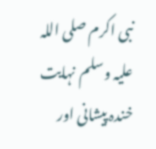نبی اکرم صلی اللہ علیہ وسلم نہایت خندہ پیشانی اور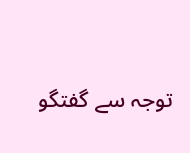توجہ سے گفتگو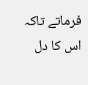فرماتے تاکہ اس کا دل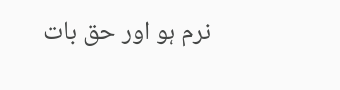نرم ہو اور حق بات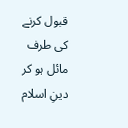قبول کرنے کی طرف مائل ہو کر دینِ اسلام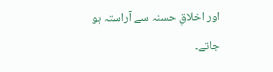اور اخلاقِ حسنہ سے آراستہ ہو جاتے۔